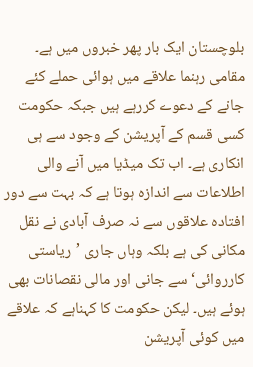بلوچستان ایک بار پھر خبروں میں ہے۔ مقامی رہنما علاقے میں ہوائی حملے کئے جانے کے دعوے کررہے ہیں جبکہ حکومت کسی قسم کے آپریشن کے وجود سے ہی انکاری ہے۔ اب تک میڈیا میں آنے والی اطلاعات سے اندازہ ہوتا ہے کہ بہت سے دور افتادہ علاقوں سے نہ صرف آبادی نے نقل مکانی کی ہے بلکہ وہاں جاری ’ریاستی کارروائی‘ سے جانی اور مالی نقصانات بھی ہوئے ہیں۔ لیکن حکومت کا کہناہے کہ علاقے میں کوئی آپریشن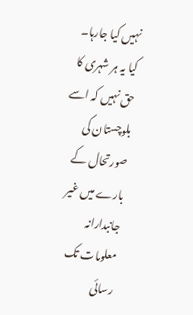نہیں کیا جارہا۔ کیا یہ ہر شہری کا حق نہیں کہ اسے بلوچستان کی صورتحال کے بارے میں غیر جانبدارانہ معلومات تک رسائی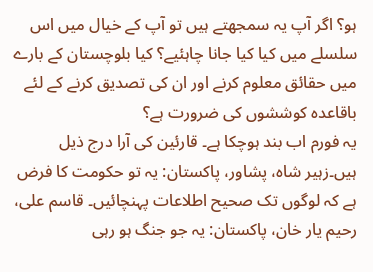ہو؟ اگر آپ یہ سمجھتے ہیں تو آپ کے خیال میں اس سلسلے میں کیا کیا جانا چاہئیے؟ کیا بلوچستان کے بارے میں حقائق معلوم کرنے اور ان کی تصدیق کرنے کے لئے باقاعدہ کوششوں کی ضرورت ہے؟
یہ فورم اب بند ہوچکا ہے۔ قارئین کی آرا درج ذیل ہیں۔زہیر شاہ، پشاور، پاکستان: یہ تو حکومت کا فرض ہے کہ لوگوں تک صحیح اطلاعات پہنچائیں۔ قاسم علی، رحیم یار خان، پاکستان: یہ جو جنگ ہو رہی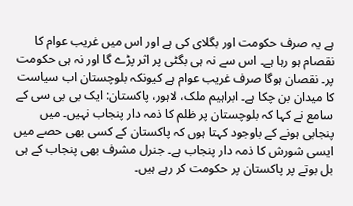ہے یہ صرف حکومت اور بگلای کی ہے اور اس میں غریب عوام کا نقصام ہو رہا ہے۔ اس سے نہ ہی بگٹی پر اثر پڑے گا اور نہ ہی حکومت پر۔ نقصان ہوگا صرف غریب عوام ہے کیونکہ بلوچستان اب سیاست کا میدان بن چکا ہے۔ ابراہیم ملک، لاہور، پاکستان: ایک بی بی سی کے سامع نے کہا کہ بلوچستان پر ظلم کا ذمہ دار پنجاب نہیں۔ میں پنجابی ہونے کے باوجود کہتا ہوں کہ پاکستان کے کسی بھی حصے میں ایسی شورش کا ذمہ دار پنجاب ہے۔ جنرل مشرف بھی پنجاب کے ہی بل بوتے پر پاکستان پر حکومت کر رہے ہیں۔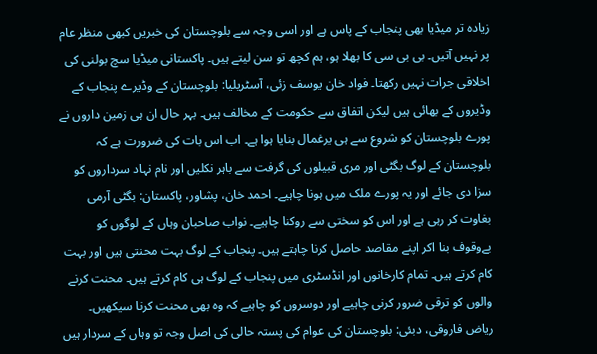زیادہ تر میڈیا بھی پنجاب کے پاس ہے اور اسی وجہ سے بلوچستان کی خبریں کبھی منظر عام پر نہیں آتیں۔ بی بی سی کا بھلا ہو، ہم کچھ تو سن لیتے ہیں۔ پاکستانی میڈیا سچ بولنی کی اخلاقی جرات نہیں رکھتا۔ فواد خان یوسف زئی، آسٹریلیا: بلوچستان کے وڈیرے پنجاب کے وڈیروں کے بھائی ہیں لیکن اتفاق سے حکومت کے مخالف ہیں۔ بہر حال ان ہی زمین داروں نے پورے بلوچستان کو شروع سے ہی یرغمال بنایا ہوا ہے۔ اب اس بات کی ضرورت ہے کہ بلوچستان کے لوگ بگٹی اور مری قبیلوں کی گرفت سے باہر نکلیں اور نام نہاد سرداروں کو سزا دی جائے اور یہ پورے ملک میں ہونا چاہیے۔ احمد خان، پشاور، پاکستان: بگٹی آرمی بغاوت کر رہی ہے اور اس کو سختی سے روکنا چاہیے۔ نواب صاحبان وہاں کے لوگوں کو بےوقوف بنا اکر اپنے مقاصد حاصل کرنا چاہتے ہیں۔ پنجاب کے لوگ بہت محنتی ہیں اور بہت کام کرتے ہیں۔ تمام کارخانوں اور انڈسٹری میں پنجاب کے لوگ ہی کام کرتے ہیں۔ محنت کرنے والوں کو ترقی ضرور کرنی چاہیے اور دوسروں کو چاہیے کہ وہ بھی محنت کرنا سیکھیں۔ ریاض فاروقی، دبئی: بلوچستان کی عوام کی پستہ حالی کی اصل وجہ تو وہاں کے سردار ہیں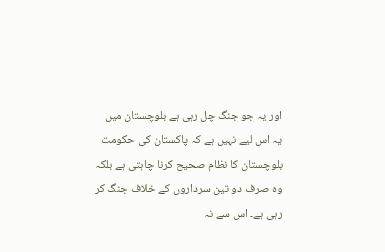اور یہ جو جنگ چل رہی ہے بلوچستان میں یہ اس لیے نہیں ہے کہ پاکستان کی حکومت بلوچستان کا نظام صحیح کرنا چاہتی ہے بلکہ وہ صرف دو تین سرداروں کے خلاف جنگ کر رہی ہے۔ اس سے نہ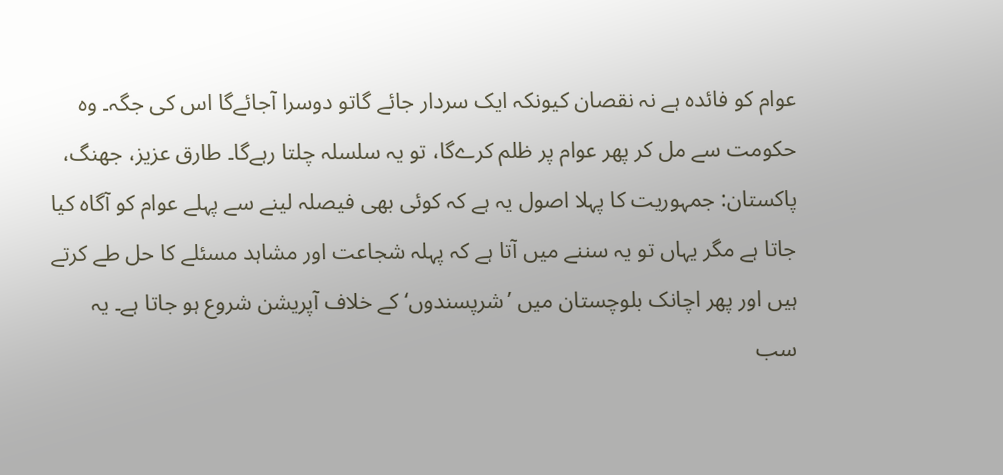عوام کو فائدہ ہے نہ نقصان کیونکہ ایک سردار جائے گاتو دوسرا آجائےگا اس کی جگہ۔ وہ حکومت سے مل کر پھر عوام پر ظلم کرےگا، تو یہ سلسلہ چلتا رہےگا۔ طارق عزیز، جھنگ، پاکستان: جمہوریت کا پہلا اصول یہ ہے کہ کوئی بھی فیصلہ لینے سے پہلے عوام کو آگاہ کیا جاتا ہے مگر یہاں تو یہ سننے میں آتا ہے کہ پہلہ شجاعت اور مشاہد مسئلے کا حل طے کرتے ہیں اور پھر اچانک بلوچستان میں ’شرپسندوں‘ کے خلاف آپریشن شروع ہو جاتا ہے۔ یہ سب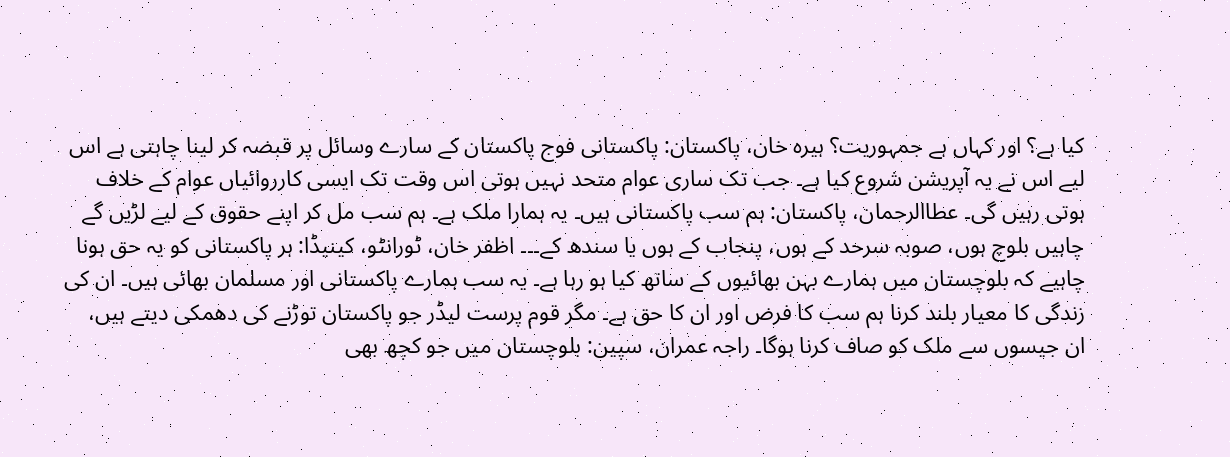کیا ہے؟ اور کہاں ہے جمہوریت؟ ہیرہ خان، پاکستان: پاکستانی فوج پاکستان کے سارے وسائل پر قبضہ کر لینا چاہتی ہے اس لیے اس نے یہ آپریشن شروع کیا ہے۔ جب تک ساری عوام متحد نہیں ہوتی اس وقت تک ایسی کارروائیاں عوام کے خلاف ہوتی رہیں گی۔ عطاالرحمان، پاکستان: ہم سب پاکستانی ہیں۔ یہ ہمارا ملک ہے۔ ہم سب مل کر اپنے حقوق کے لیے لڑیں گے چاہیں بلوچ ہوں، صوبہ سرحد کے ہوں، پنجاب کے ہوں یا سندھ کے۔۔۔ اظفر خان، ٹورانٹو، کینیڈا: ہر پاکستانی کو یہ حق ہونا چاہیے کہ بلوچستان میں ہمارے بہن بھائیوں کے ساتھ کیا ہو رہا ہے۔ یہ سب ہمارے پاکستانی اور مسلمان بھائی ہیں۔ ان کی زندگی کا معیار بلند کرنا ہم سب کا فرض اور ان کا حق ہے۔ مگر قوم پرست لیڈر جو پاکستان توڑنے کی دھمکی دیتے ہیں، ان جیسوں سے ملک کو صاف کرنا ہوگا۔ راجہ عمران، سپین: بلوچستان میں جو کچھ بھی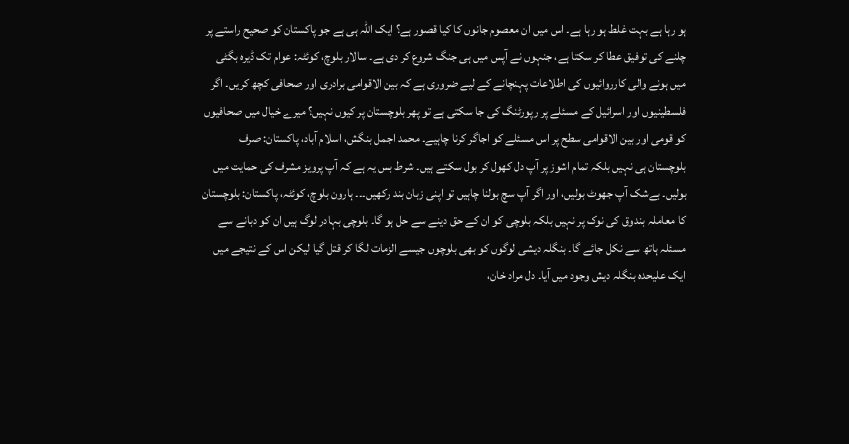ہو رہا ہے بہت غلط ہو رہا ہے۔ اس میں ان معصوم جانوں کا کیا قصور ہے؟ ایک اللہ ہی ہے جو پاکستان کو صحیح راستے پر چلنے کی توفیق عطا کر سکتا ہے، جنہوں نے آپس میں ہی جنگ شروع کر دی ہے۔ سالار بلوچ، کوئٹہ: عوام تک ڈیرہ بگٹی میں ہونے والی کارروائیوں کی اطلاعات پہنچانے کے لیے ضروری ہے کہ بین الاقوامی برادری اور صحافی کچھ کریں۔ اگر فلسطینیوں اور اسرائیل کے مسئلے پر رپورٹنگ کی جا سکتی ہے تو پھر بلوچستان پر کیوں نہیں؟ میرے خیال میں صحافیوں کو قومی اور بین الاقوامی سطح پر اس مسئلے کو اجاگر کرنا چاہیے۔ محمد اجمل بنگش، اسلام آباد، پاکستان: صرف بلوچستان ہی نہیں بلکہ تمام اشوز پر آپ دل کھول کر بول سکتے ہیں۔ شرط بس یہ ہے کہ آپ پرویز مشرف کی حمایت میں بولیں۔ بےشک آپ جھوٹ بولیں، اور اگر آپ سچ بولنا چاہیں تو اپنی زبان بند رکھیں۔۔۔ ہارون بلوچ، کوئٹہ، پاکستان: بلوچستان کا معاملہ بندوق کی نوک پر نہیں بلکہ بلوچی کو ان کے حق دینے سے حل ہو گا۔ بلوچی بہادر لوگ ہیں ان کو دبانے سے مسئلہ ہاتھ سے نکل جائے گا۔ بنگلہ دیشی لوگوں کو بھی بلوچوں جیسے الزمات لگا کر قتل گیا لیکن اس کے نتیجے میں ایک علیحدہ بنگلہ دیش وجود میں آیا۔ دل مراد خان،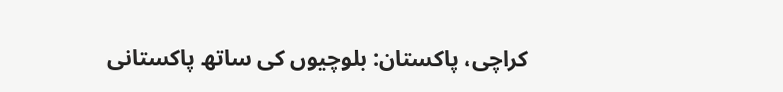کراچی، پاکستان: بلوچیوں کی ساتھ پاکستانی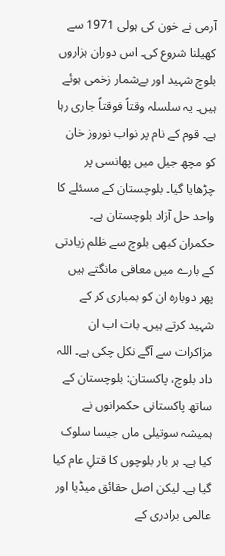آرمی نے خون کی ہولی 1971 سے کھیلنا شروع کی۔ اس دوران ہزاروں بلوچ شہید اور بےشمار زخمی ہوئے ہیں۔ یہ سلسلہ وقتاً فوقتاً جاری رہا ہے۔ قوم کے نام پر نواب نوروز خان کو مچھ جیل میں پھانسی پر چڑھایا گیا۔ بلوچستان کے مسئلے کا واحد حل آزاد بلوچستان ہے۔ حکمران کبھی بلوچ سے ظلم زیادتی کے بارے میں معافی مانگتے ہیں پھر دوبارہ ان کو بمباری کر کے شہید کرتے ہیں۔ بات اب ان مزاکرات سے آگے نکل چکی ہے۔ اللہ داد بلوچ، پاکستان: بلوچستان کے ساتھ پاکستانی حکمرانوں نے ہمیشہ سوتیلی ماں جیسا سلوک کیا ہے۔ ہر بار بلوچوں کا قتلِ عام کیا گیا ہے۔ لیکن اصل حقائق میڈیا اور عالمی برادری کے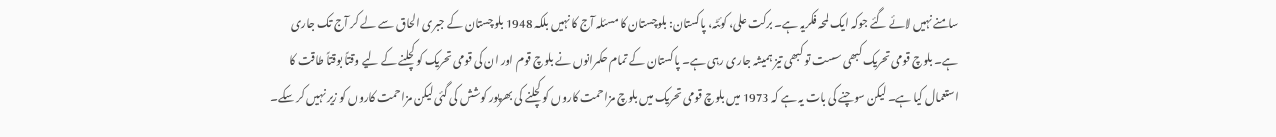سامنے نہیں لائے گئے جوکہ ایک لمحہ فکریہ ہے۔ برکت علی، کوئٹہ، پاکستان: بلوچستان کا مسئلہ آج کا نہیں بلکہ 1948 بلوچستان کے جبری الحاق سے لے کر آج تک جاری ہے۔ بلوچ قومی تحریک کبھی سست تو کبھی تیز ہمیشہ جاری رہی ہے۔ پاکستان کے تمام حکمرانوں نے بلوچ قوم اور ان کی قومی تحریک کو کچلنے کے لیے وقتاً بوقتاً طاقت کا استعمال کیا ہے۔ لیکن سوچنے کی بات یہ ہے کہ 1973 میں بلوچ قومی تحریک میں بلوچ مزاحمت کاروں کو کچلنے کی بھرپور کوشش کی گئی لیکن مزاحمت کاروں کو زیر نہیں کر سکے۔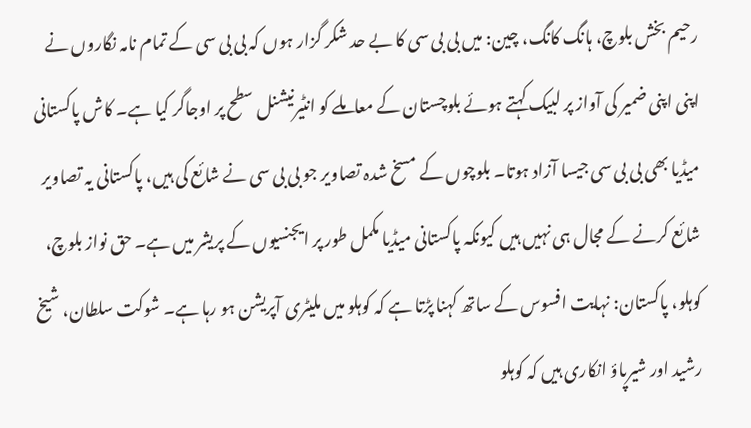رحیم بخش بلوچ، ہانگ کانگ، چین: میں بی بی سی کا بے حد شکر گزار ہوں کہ بی بی سی کے تمام نامہ نگاروں نے اپنی اپنی ضمیر کی آواز پر لبیک کہتے ہوئے بلوچستان کے معاملے کو انٹیرنیشنل سطح پر اوجاگر کیا ہے۔ کاش پاکستانی میڈیا بھی بی بی سی جیسا آزاد ہوتا۔ بلوچوں کے مسخ شدہ تصاویر جو بی بی سی نے شائع کی ہیں، پاکستانی یہ تصاویر شائع کرنے کے مجال ہی نہیں ہیں کیونکہ پاکستانی میڈیا مکمل طور پر ایجنسیوں کے پریشر میں ہے۔ حق نواز بلوچ، کوہلو، پاکستان: نہایت افسوس کے ساتھ کہنا پڑتا ہے کہ کوہلو میں ملیٹری آپریشن ہو رہا ہے۔ شوکت سلطان، شیخ رشید اور شیرپاؤ انکاری ہیں کہ کوہلو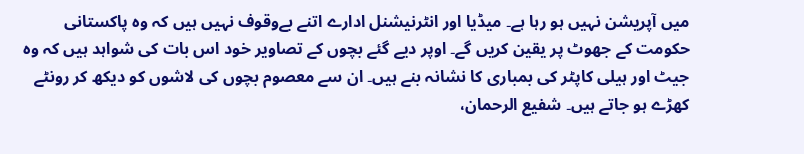میں آپریشن نہیں ہو رہا ہے۔ میڈیا اور انٹرنیشنل ادارے اتنے بےوقوف نہیں ہیں کہ وہ پاکستانی حکومت کے جھوٹ پر یقین کریں گے۔ اوپر دیے گئے بچوں کے تصاویر خود اس بات کی شواہد ہیں کہ وہ جیٹ اور ہیلی کاپٹر کی بمباری کا نشانہ بنے ہیں۔ ان سے معصوم بچوں کی لاشوں کو دیکھ کر رونٹے کھڑے ہو جاتے ہیں۔ شفیع الرحمان،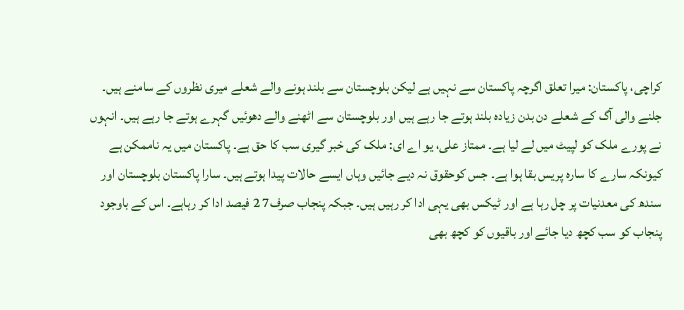کراچی، پاکستان: میرا تعلق اگرچہ پاکستان سے نہیں ہے لیکن بلوچستان سے بلند ہونے والے شعلے میری نظروں کے سامنے ہیں۔ جلنے والی آگ کے شعلے دن بدن زیادہ بلند ہوتے جا رہے ہیں اور بلوچستان سے اٹھنے والے دھوئیں گہرے ہوتے جا رہے ہیں۔ انہوں نے پورے ملک کو لپیٹ میں لے لیا ہے۔ ممتاز علی، یو اے ای: ملک کی خبر گیری سب کا حق ہے۔ پاکستان میں یہ ناممکن ہے کیونکہ سارے کا سارہ پریس بقا ہوا ہے۔ جس کوحقوق نہ دیے جائیں وہاں ایسے حالات پیدا ہوتے ہیں۔ سارا پاکستان بلوچستان اور سندھ کی معدنیات پر چل رہا ہے اور ٹیکس بھی یہی ادا کر رہیں ہیں۔ جبکہ پنجاب صرف7 2 فیصد ادا کر رہاہے۔ اس کے باوجود پنجاب کو سب کچھ دیا جائے اور باقیوں کو کچھ بھی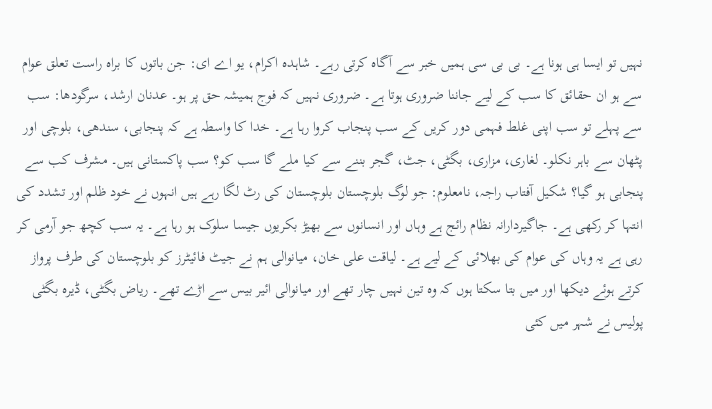نہیں تو ایسا ہی ہونا ہے۔ بی بی سی ہمیں خبر سے آگاہ کرتی رہے۔ شاہدہ اکرام، یو اے ای: جن باتوں کا براہ راست تعلق عوام سے ہو ان حقائق کا سب کے لیے جاننا ضروری ہوتا ہے۔ ضروری نہیں کہ فوج ہمیشہ حق پر ہو۔ عدنان ارشد، سرگودھا: سب سے پہلے تو سب اپنی غلط فہمی دور کریں کے سب پنجاب کروا رہا ہے۔ خدا کا واسطہ ہے کہ پنجابی، سندھی، بلوچی اور پٹھان سے باہر نکلو۔ لغاری، مزاری، بگٹی، جٹ، گجر بننے سے کیا ملے گا سب کو؟ سب پاکستانی ہیں۔ مشرف کب سے پنجابی ہو گیا؟ شکیل آفتاب راجہ، نامعلوم: جو لوگ بلوچستان بلوچستان کی رٹ لگا رہے ہیں انہوں نے خود ظلم اور تشدد کی انتہا کر رکھی ہے۔ جاگیردارانہ نظام رائج ہے وہاں اور انسانوں سے بھیڑ بکریوں جیسا سلوک ہو رہا ہے۔ یہ سب کچھ جو آرمی کر رہی ہے یہ وہاں کی عوام کی بھلائی کے لیے ہے۔ لیاقت علی خان، میانوالی ہم نے جیٹ فائیٹرز کو بلوچستان کی طرف پرواز کرتے ہوئے دیکھا اور میں بتا سکتا ہوں کہ وہ تین نہیں چار تھے اور میانوالی ائیر بیس سے اڑے تھے۔ ریاض بگٹی، ڈیرہ بگٹی پولیس نے شہر میں کئی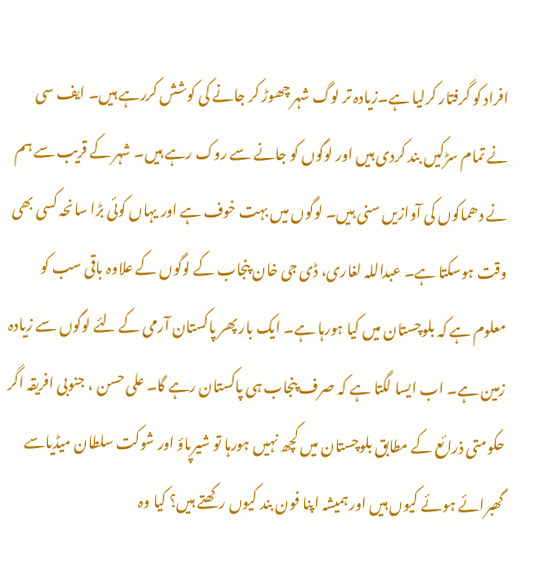افراد کو گرفتار کرلیا ہے۔زیادہ تر لوگ شہر چھوڑ کر جانے کی کوشش کررہے ہیں۔ ایف سی نے تمام سڑکیں بند کردی ہیں اور لوگوں کو جانے سے روک رہے ہیں۔ شہر کے قریب سے ہم نے دھماکوں کی آوازیں سنی ہیں۔ لوگوں میں بہت خوف ہے اور یہاں کوئی بڑا سانحہ کسی بھی وقت ہوسکتا ہے۔ عبداللہ لغاری، ڈی جی خان پنجاب کے لوگوں کے علاوہ باقی سب کو معلوم ہے کہ بلوچستان میں کیا ہورہا ہے۔ ایک بار پھر پاکستان آرمی کے لئے لوگوں سے زیادہ زمین ہے۔ اب ایسا لگتا ہے کہ صرف پنجاب ہی پاکستان رہے گا۔ علی حسن ، جنوبی افریقہ اگر حکومتی ذرائع کے مطابق بلوچستان میں کچھ نہیں ہورہا تو شیرپاؤ اور شوکت سلطان میڈیاسے گھبرائے ہوئے کیوں ہیں اور ہمیشہ اپنا فون بند کیوں رکھتے ہیں؟ کیا وہ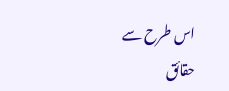اس طرح سے حقائق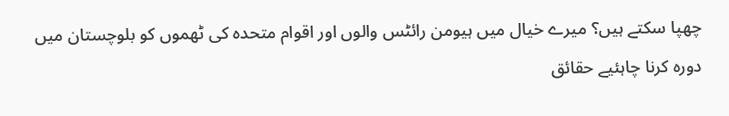چھپا سکتے ہیں؟ میرے خیال میں ہیومن رائٹس والوں اور اقوام متحدہ کی ٹھموں کو بلوچستان میں دورہ کرنا چاہئیے حقائق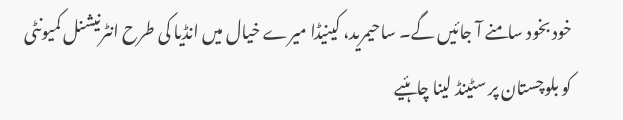خود بخود سامنے آ جائیں گے۔ ساحیمرید، کینیڈا میرے خیال میں انڈیا کی طرح انٹرنیشنل کمیونٹی کو بلوچستان پر سٹینڈ لینا چاہئیے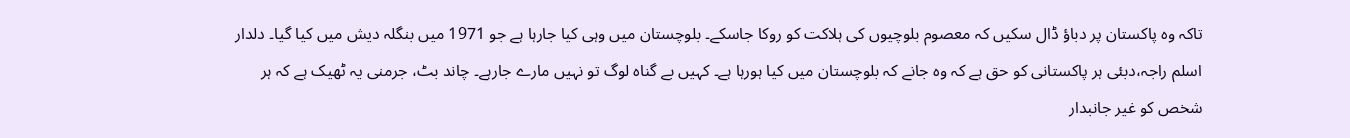تاکہ وہ پاکستان پر دباؤ ڈال سکیں کہ معصوم بلوچیوں کی ہلاکت کو روکا جاسکے۔ بلوچستان میں وہی کیا جارہا ہے جو 1971 میں بنگلہ دیش میں کیا گیا۔ دلدار اسلم راجہ،دبئی ہر پاکستانی کو حق ہے کہ وہ جانے کہ بلوچستان میں کیا ہورہا ہے۔ کہیں بے گناہ لوگ تو نہیں مارے جارہے۔ چاند بٹ، جرمنی یہ ٹھیک ہے کہ ہر شخص کو غیر جانبدار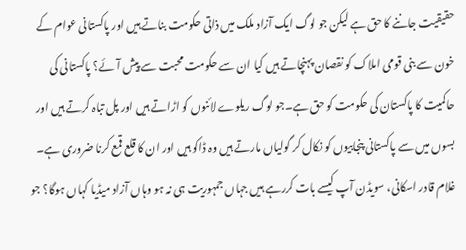حقیقیت جاننے کا حق ہے لیکن جو لوگ ایک آزاد ملک میں ذاتی حکومت بناتے ہیں اور پاکستانی عوام کے خون سے بنی قومی املاک کو نقصان پہنچاتے ہیں کیا ان سے حکومت محبت سے پیش آئے؟ پاکستانی کی حاکمیت کا پاکستان کی حکومت کو حق ہے۔جو لوگ ریلوے لائنوں کو اڑاتے ہیں اور پل تباہ کرتے ہیں اور بسوں میں سے پاکستانی پنجابیوں کو نکال کر گولیاں مارتے ہیں وہ ڈاکو ہیں اور ان کا قلع قمع کرنا ضروری ہے۔ غلام قادر اسکانی، سویڈن آپ کیسے بات کررہے ہیں جہاں جمہوریت ہی نہ ہو وہاں آزاد میڈیا کہاں ہوگا؟ جو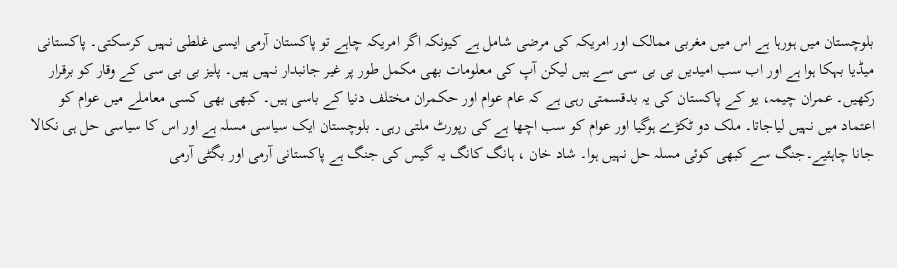بلوچستان میں ہورہا ہے اس میں مغربی ممالک اور امریکہ کی مرضی شامل ہے کیونکہ اگر امریکہ چاہے تو پاکستان آرمی ایسی غلطی نہیں کرسکتی۔ پاکستانی میڈیا بہکا ہوا ہے اور اب سب امیدیں بی بی سی سے ہیں لیکن آپ کی معلومات بھی مکمل طور پر غیر جانبدار نہیں ہیں۔ پلیز بی بی سی کے وقار کو برقرار رکھیں۔ عمران چیمہ، یو کے پاکستان کی یہ بدقسمتی رہی ہے کہ عام عوام اور حکمران مختلف دنیا کے باسی ہیں۔ کبھی بھی کسی معاملے میں عوام کو اعتماد میں نہیں لیاجاتا۔ ملک دو ٹکڑے ہوگیا اور عوام کو سب اچھا ہے کی رپورٹ ملتی رہی۔ بلوچستان ایک سیاسی مسلہ ہے اور اس کا سیاسی حل ہی نکالا جانا چاہئیے۔جنگ سے کبھی کوئی مسلہ حل نہیں ہوا۔ شاد خان ، ہانگ کانگ یہ گیس کی جنگ ہے پاکستانی آرمی اور بگٹی آرمی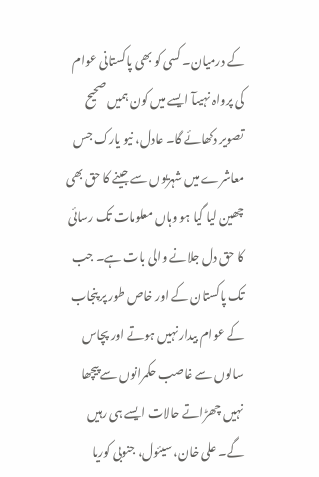کے درمیان۔ کسی کو بھی پاکستانی عوام کی پرواہ نہیںآ ایسے میں کون ہمیں صحیح تصویر دکھائے گا۔ عادل، نیو یارک جس معاشرے میں شہریوں سے جینے کا حق بھی چھین لیا گیا ہو وہاں معلومات تک رسائی کا حق دل جلانے والی بات ہے۔ جب تک پاکستان کے اور خاص طور پر پنجاب کے عوام بیدار نہیں ہوتے اور پچاس سالوں سے غاصب حکمرانوں سے پیچھا نہیں چھڑاتے حالات ایسے ہی رہیں گے۔ علی خان، سیئول، جنوبی کوریا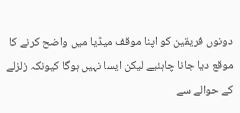دونوں فریقین کو اپنا موقف میڈیا میں واضح کرنے کا موقع دیا جانا چاہئیے لیکن ایسا نہیں ہوگا کیونکہ زلزلے کے حوالے سے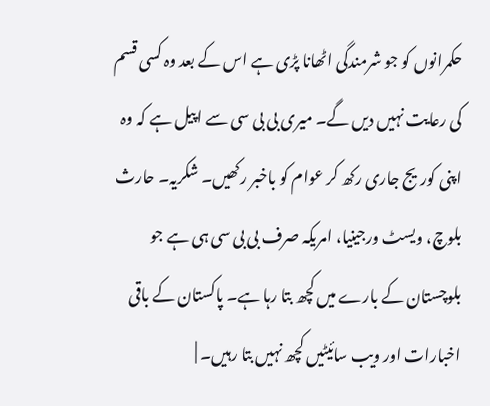حکمرانوں کو جو شرمندگی اٹھانا پڑی ہے اس کے بعد وہ کسی قسم کی رعایت نہیں دیں گے۔ میری بی بی سی سے اپیل ہے کہ وہ اپنی کوریج جاری رکھ کر عوام کو باخبر رکھیں۔ شکریہ۔ حارث بلوچ، ویسٹ ورجینیا، امریکہ صرف بی بی سی ہی ہے جو بلوچستان کے بارے میں کچھ بتا رہا ہے۔ پاکستان کے باقی اخبارات اور ویب سائیٹیں کچھ نہیں بتا رہیں۔ |